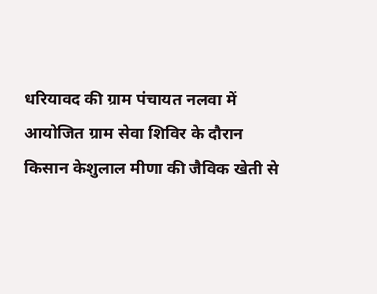धरियावद की ग्राम पंचायत नलवा में आयोजित ग्राम सेवा शिविर के दौरान किसान केशुलाल मीणा की जैविक खेती से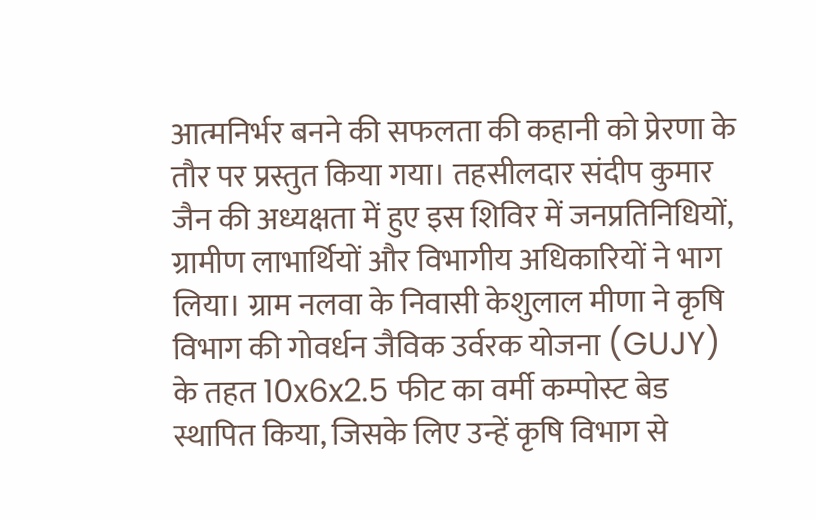आत्मनिर्भर बनने की सफलता की कहानी को प्रेरणा के तौर पर प्रस्तुत किया गया। तहसीलदार संदीप कुमार जैन की अध्यक्षता में हुए इस शिविर में जनप्रतिनिधियों, ग्रामीण लाभार्थियों और विभागीय अधिकारियों ने भाग लिया। ग्राम नलवा के निवासी केशुलाल मीणा ने कृषि विभाग की गोवर्धन जैविक उर्वरक योजना (GUJY) के तहत 10x6x2.5 फीट का वर्मी कम्पोस्ट बेड स्थापित किया, जिसके लिए उन्हें कृषि विभाग से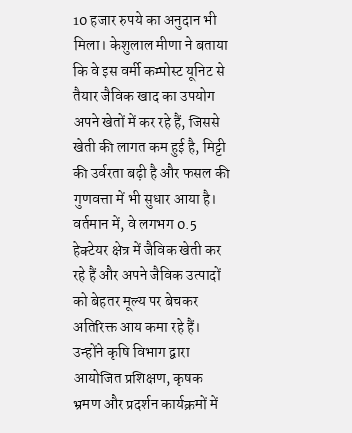10 हजार रुपये का अनुदान भी मिला। केशुलाल मीणा ने बताया कि वे इस वर्मी कम्पोस्ट यूनिट से तैयार जैविक खाद का उपयोग अपने खेतों में कर रहे हैं, जिससे खेती की लागत कम हुई है, मिट्टी की उर्वरता बढ़ी है और फसल की गुणवत्ता में भी सुधार आया है। वर्तमान में, वे लगभग 0.5 हेक्टेयर क्षेत्र में जैविक खेती कर रहे हैं और अपने जैविक उत्पादों को बेहतर मूल्य पर बेचकर अतिरिक्त आय कमा रहे हैं। उन्होंने कृषि विभाग द्वारा आयोजित प्रशिक्षण, कृषक भ्रमण और प्रदर्शन कार्यक्रमों में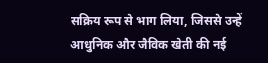सक्रिय रूप से भाग लिया, जिससे उन्हें आधुनिक और जैविक खेती की नई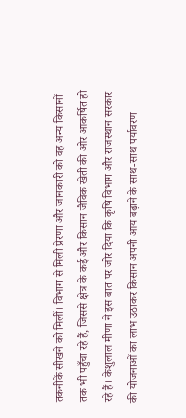तकनीकें सीखने को मिलीं। विभाग से मिली प्रेरणा और जानकारी को वह अन्य किसानों तक भी पहुँचा रहे हैं, जिससे क्षेत्र के कई और किसान जैविक खेती की ओर आकर्षित हो रहे हैं। केशुलाल मीणा ने इस बात पर जोर दिया कि कृषि विभाग और राजस्थान सरकार की योजनाओं का लाभ उठाकर किसान अपनी आय बढ़ाने के साथ-साथ पर्यावरण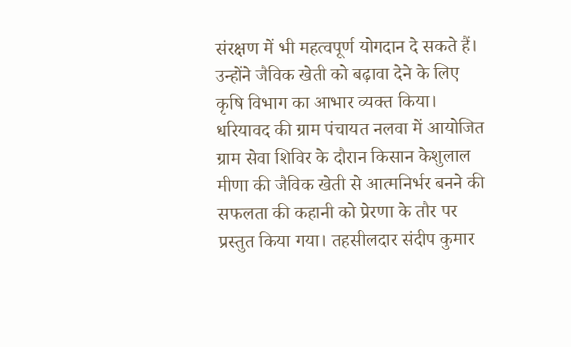संरक्षण में भी महत्वपूर्ण योगदान दे सकते हैं। उन्होंने जैविक खेती को बढ़ावा देने के लिए कृषि विभाग का आभार व्यक्त किया।
धरियावद की ग्राम पंचायत नलवा में आयोजित ग्राम सेवा शिविर के दौरान किसान केशुलाल मीणा की जैविक खेती से आत्मनिर्भर बनने की सफलता की कहानी को प्रेरणा के तौर पर प्रस्तुत किया गया। तहसीलदार संदीप कुमार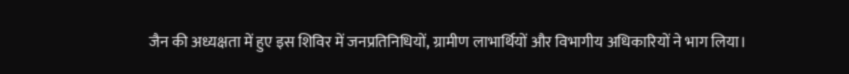जैन की अध्यक्षता में हुए इस शिविर में जनप्रतिनिधियों, ग्रामीण लाभार्थियों और विभागीय अधिकारियों ने भाग लिया।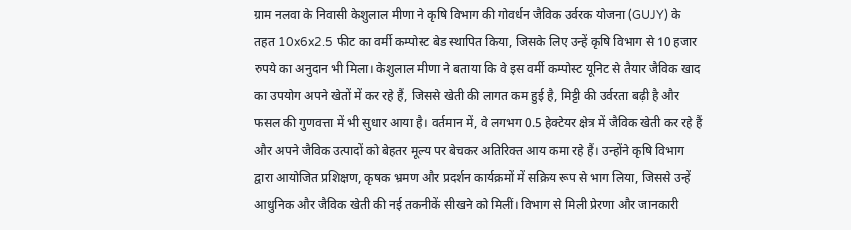ग्राम नलवा के निवासी केशुलाल मीणा ने कृषि विभाग की गोवर्धन जैविक उर्वरक योजना (GUJY) के तहत 10x6x2.5 फीट का वर्मी कम्पोस्ट बेड स्थापित किया, जिसके लिए उन्हें कृषि विभाग से 10 हजार रुपये का अनुदान भी मिला। केशुलाल मीणा ने बताया कि वे इस वर्मी कम्पोस्ट यूनिट से तैयार जैविक खाद का उपयोग अपने खेतों में कर रहे हैं, जिससे खेती की लागत कम हुई है, मिट्टी की उर्वरता बढ़ी है और फसल की गुणवत्ता में भी सुधार आया है। वर्तमान में, वे लगभग 0.5 हेक्टेयर क्षेत्र में जैविक खेती कर रहे हैं और अपने जैविक उत्पादों को बेहतर मूल्य पर बेचकर अतिरिक्त आय कमा रहे हैं। उन्होंने कृषि विभाग द्वारा आयोजित प्रशिक्षण, कृषक भ्रमण और प्रदर्शन कार्यक्रमों में सक्रिय रूप से भाग लिया, जिससे उन्हें आधुनिक और जैविक खेती की नई तकनीकें सीखने को मिलीं। विभाग से मिली प्रेरणा और जानकारी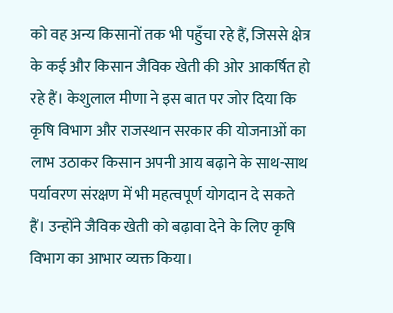को वह अन्य किसानों तक भी पहुँचा रहे हैं, जिससे क्षेत्र के कई और किसान जैविक खेती की ओर आकर्षित हो रहे हैं। केशुलाल मीणा ने इस बात पर जोर दिया कि कृषि विभाग और राजस्थान सरकार की योजनाओं का लाभ उठाकर किसान अपनी आय बढ़ाने के साथ-साथ पर्यावरण संरक्षण में भी महत्वपूर्ण योगदान दे सकते हैं। उन्होंने जैविक खेती को बढ़ावा देने के लिए कृषि विभाग का आभार व्यक्त किया।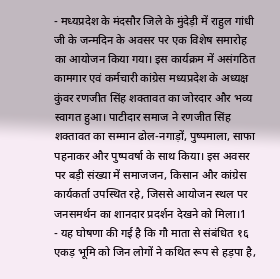- मध्यप्रदेश के मंदसौर जिले के मुंदेड़ी में राहुल गांधी जी के जन्मदिन के अवसर पर एक विशेष समारोह का आयोजन किया गया। इस कार्यक्रम में असंगठित कामगार एवं कर्मचारी कांग्रेस मध्यप्रदेश के अध्यक्ष कुंवर रणजीत सिंह शक्तावत का जोरदार और भव्य स्वागत हुआ। पाटीदार समाज ने रणजीत सिंह शक्तावत का सम्मान ढोल-नगाड़ों, पुष्पमाला, साफा पहनाकर और पुष्पवर्षा के साथ किया। इस अवसर पर बड़ी संख्या में समाजजन, किसान और कांग्रेस कार्यकर्ता उपस्थित रहे, जिससे आयोजन स्थल पर जनसमर्थन का शानदार प्रदर्शन देखने को मिला।1
- यह घोषणा की गई है कि गौ माता से संबंधित १६ एकड़ भूमि को जिन लोगों ने कथित रूप से हड़पा है,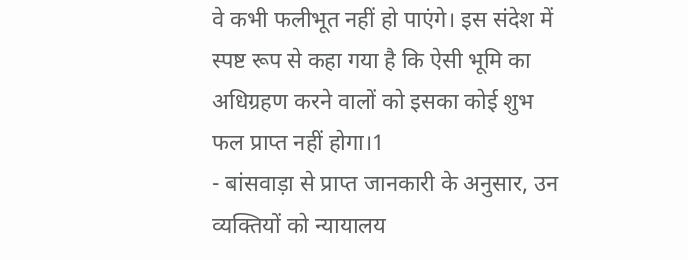वे कभी फलीभूत नहीं हो पाएंगे। इस संदेश में स्पष्ट रूप से कहा गया है कि ऐसी भूमि का अधिग्रहण करने वालों को इसका कोई शुभ फल प्राप्त नहीं होगा।1
- बांसवाड़ा से प्राप्त जानकारी के अनुसार, उन व्यक्तियों को न्यायालय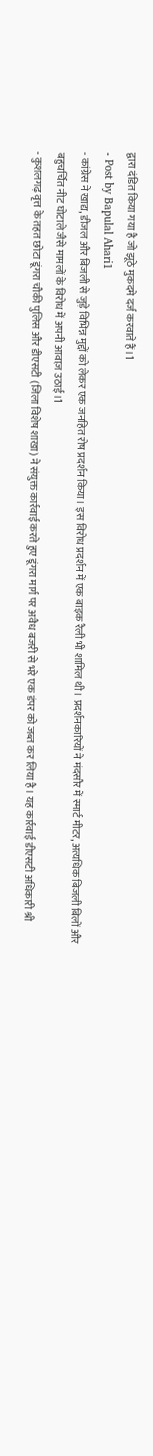द्वारा दंडित किया गया है जो झूठे मुकदमे दर्ज करवाते हैं।1
- Post by Bapulal Ahari1
- कांग्रेस ने खाद्य, डीजल और बिजली से जुड़े विभिन्न मुद्दों को लेकर एक जनहित रोष प्रदर्शन किया। इस विरोध प्रदर्शन में एक बाइक रैली भी शामिल थी। प्रदर्शनकारियों ने मंदसौर में स्मार्ट मीटर, अत्यधिक बिजली बिलों और बहुचर्चित नीट घोटाले जैसे मामलों के विरोध में अपनी आवाज़ उठाई।1
- कुशलगढ़ वृत्त के तहत छोटा डूंगरा चौकी पुलिस और डीएसटी (जिला विशेष शाखा) ने संयुक्त कार्रवाई करते हुए डूंगरा मार्ग पर अवैध बजरी से भरे एक डंपर को जब्त कर लिया है। यह कार्रवाई डीएसटी अधिकारी श्री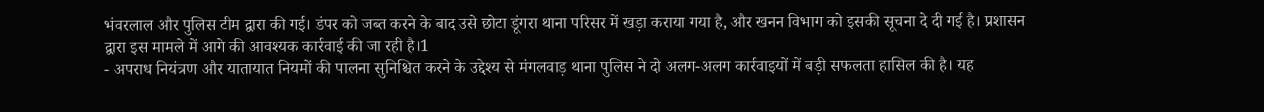भंवरलाल और पुलिस टीम द्वारा की गई। डंपर को जब्त करने के बाद उसे छोटा डूंगरा थाना परिसर में खड़ा कराया गया है, और खनन विभाग को इसकी सूचना दे दी गई है। प्रशासन द्वारा इस मामले में आगे की आवश्यक कार्रवाई की जा रही है।1
- अपराध नियंत्रण और यातायात नियमों की पालना सुनिश्चित करने के उद्देश्य से मंगलवाड़ थाना पुलिस ने दो अलग-अलग कार्रवाइयों में बड़ी सफलता हासिल की है। यह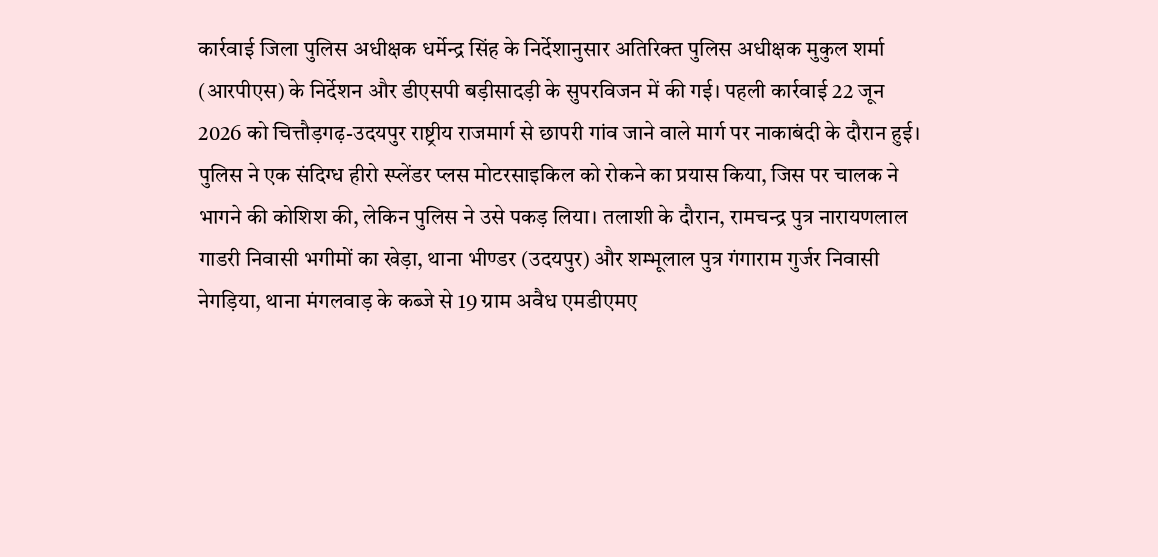कार्रवाई जिला पुलिस अधीक्षक धर्मेन्द्र सिंह के निर्देशानुसार अतिरिक्त पुलिस अधीक्षक मुकुल शर्मा (आरपीएस) के निर्देशन और डीएसपी बड़ीसादड़ी के सुपरविजन में की गई। पहली कार्रवाई 22 जून 2026 को चित्तौड़गढ़-उदयपुर राष्ट्रीय राजमार्ग से छापरी गांव जाने वाले मार्ग पर नाकाबंदी के दौरान हुई। पुलिस ने एक संदिग्ध हीरो स्प्लेंडर प्लस मोटरसाइकिल को रोकने का प्रयास किया, जिस पर चालक ने भागने की कोशिश की, लेकिन पुलिस ने उसे पकड़ लिया। तलाशी के दौरान, रामचन्द्र पुत्र नारायणलाल गाडरी निवासी भगीमों का खेड़ा, थाना भीण्डर (उदयपुर) और शम्भूलाल पुत्र गंगाराम गुर्जर निवासी नेगड़िया, थाना मंगलवाड़ के कब्जे से 19 ग्राम अवैध एमडीएमए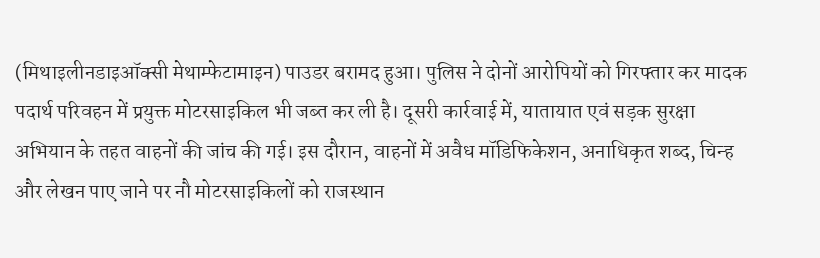(मिथाइलीनडाइऑक्सी मेथाम्फेटामाइन) पाउडर बरामद हुआ। पुलिस ने दोनों आरोपियों को गिरफ्तार कर मादक पदार्थ परिवहन में प्रयुक्त मोटरसाइकिल भी जब्त कर ली है। दूसरी कार्रवाई में, यातायात एवं सड़क सुरक्षा अभियान के तहत वाहनों की जांच की गई। इस दौरान, वाहनों में अवैध मॉडिफिकेशन, अनाधिकृत शब्द, चिन्ह और लेखन पाए जाने पर नौ मोटरसाइकिलों को राजस्थान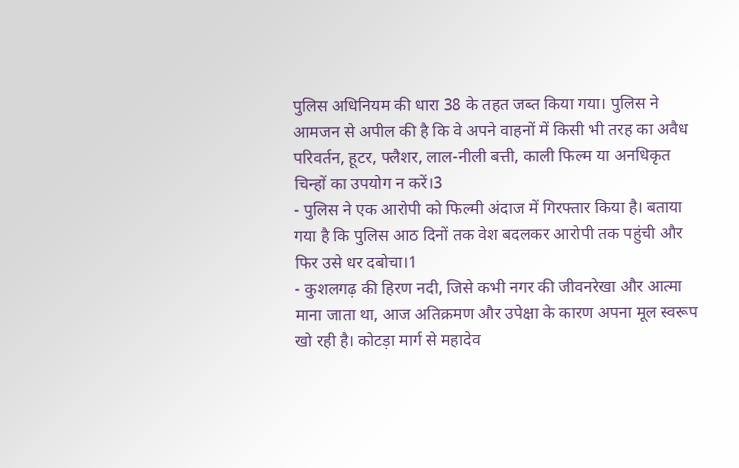पुलिस अधिनियम की धारा 38 के तहत जब्त किया गया। पुलिस ने आमजन से अपील की है कि वे अपने वाहनों में किसी भी तरह का अवैध परिवर्तन, हूटर, फ्लैशर, लाल-नीली बत्ती, काली फिल्म या अनधिकृत चिन्हों का उपयोग न करें।3
- पुलिस ने एक आरोपी को फिल्मी अंदाज में गिरफ्तार किया है। बताया गया है कि पुलिस आठ दिनों तक वेश बदलकर आरोपी तक पहुंची और फिर उसे धर दबोचा।1
- कुशलगढ़ की हिरण नदी, जिसे कभी नगर की जीवनरेखा और आत्मा माना जाता था, आज अतिक्रमण और उपेक्षा के कारण अपना मूल स्वरूप खो रही है। कोटड़ा मार्ग से महादेव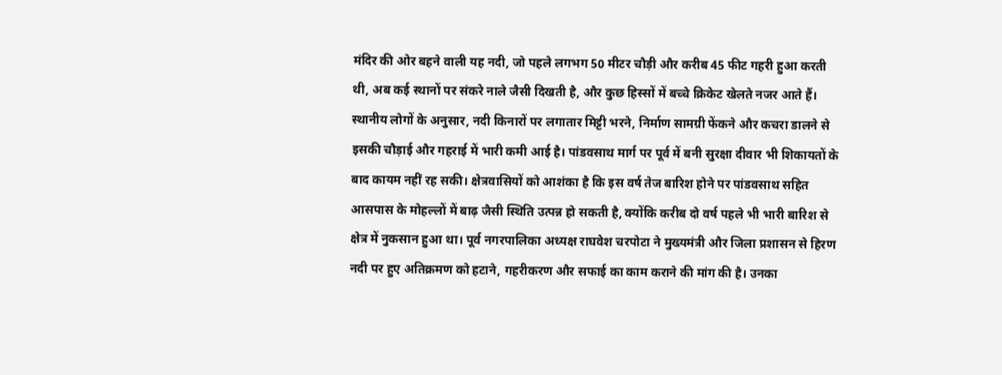मंदिर की ओर बहने वाली यह नदी, जो पहले लगभग 50 मीटर चौड़ी और करीब 45 फीट गहरी हुआ करती थी, अब कई स्थानों पर संकरे नाले जैसी दिखती है, और कुछ हिस्सों में बच्चे क्रिकेट खेलते नजर आते हैं। स्थानीय लोगों के अनुसार, नदी किनारों पर लगातार मिट्टी भरने, निर्माण सामग्री फेंकने और कचरा डालने से इसकी चौड़ाई और गहराई में भारी कमी आई है। पांडवसाथ मार्ग पर पूर्व में बनी सुरक्षा दीवार भी शिकायतों के बाद कायम नहीं रह सकी। क्षेत्रवासियों को आशंका है कि इस वर्ष तेज बारिश होने पर पांडवसाथ सहित आसपास के मोहल्लों में बाढ़ जैसी स्थिति उत्पन्न हो सकती है, क्योंकि करीब दो वर्ष पहले भी भारी बारिश से क्षेत्र में नुकसान हुआ था। पूर्व नगरपालिका अध्यक्ष राघवेश चरपोटा ने मुख्यमंत्री और जिला प्रशासन से हिरण नदी पर हुए अतिक्रमण को हटाने, गहरीकरण और सफाई का काम कराने की मांग की है। उनका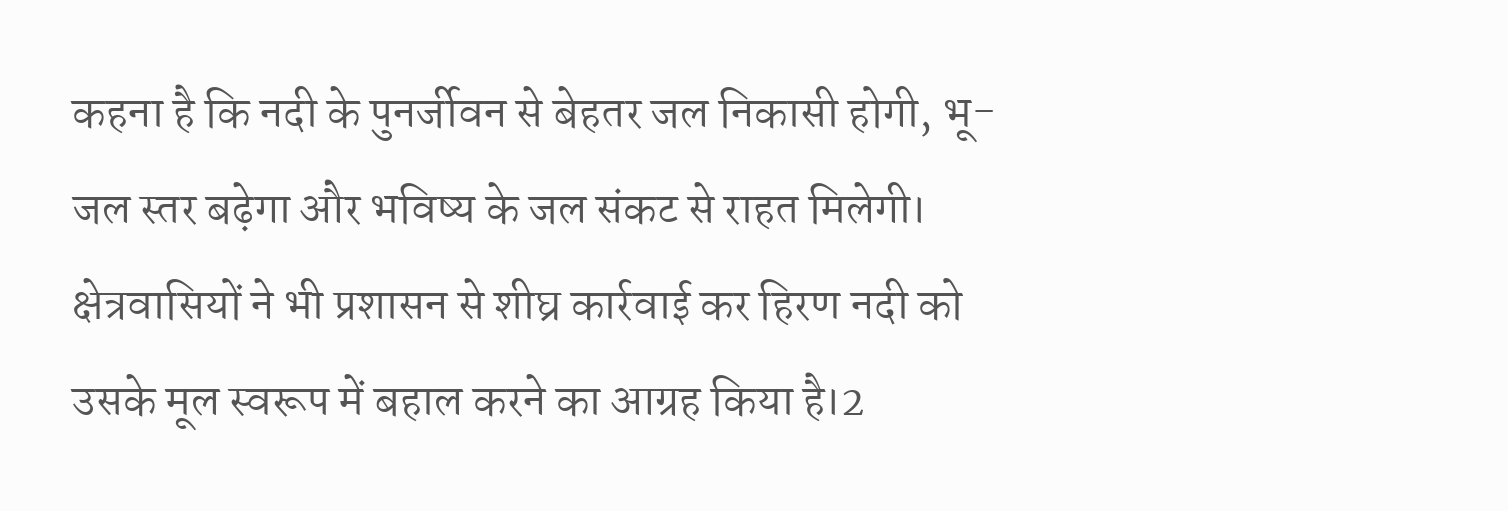कहना है कि नदी के पुनर्जीवन से बेहतर जल निकासी होगी, भू-जल स्तर बढ़ेगा और भविष्य के जल संकट से राहत मिलेगी। क्षेत्रवासियों ने भी प्रशासन से शीघ्र कार्रवाई कर हिरण नदी को उसके मूल स्वरूप में बहाल करने का आग्रह किया है।2